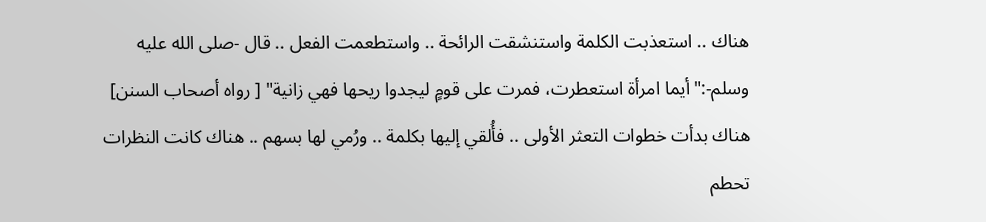هناك .. استعذبت الكلمة واستنشقت الرائحة .. واستطعمت الفعل .. قال -صلى الله عليه وسلم-:"أيما امرأة استعطرت، فمرت على قومٍ ليجدوا ريحها فهي زانية" [ رواه أصحاب السنن]
هناك بدأت خطوات التعثر الأولى .. فأُلقي إليها بكلمة .. ورُمي لها بسهم .. هناك كانت النظرات تحطم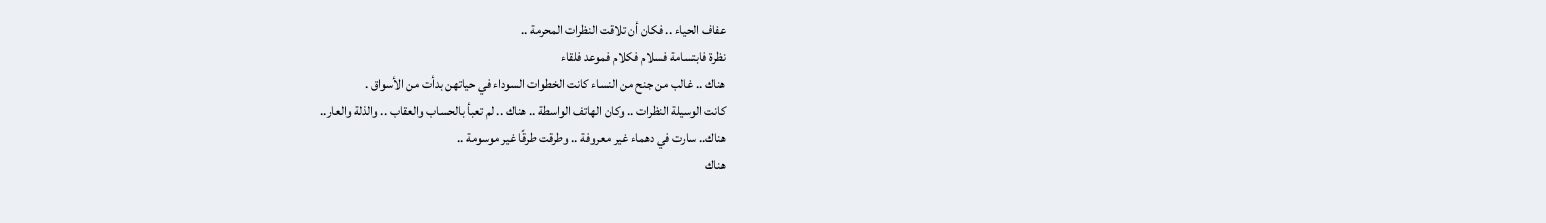عفاف الحياء .. فكان أن تلاقت النظرات المحرمة ..
نظرة فابتسامة فسلام فكلام فموعد فلقاء
هناك .. غالب من جنح من النساء كانت الخطوات السوداء في حياتهن بدأت من الأسواق .
كانت الوسيلة النظرات .. وكان الهاتف الواسطة .. هناك .. لم تعبأ بالحساب والعقاب .. والذلة والعار..
هناك.. سارت في دهماء غير معروفة .. وطرقت طرقًا غير موسومة ..
هناك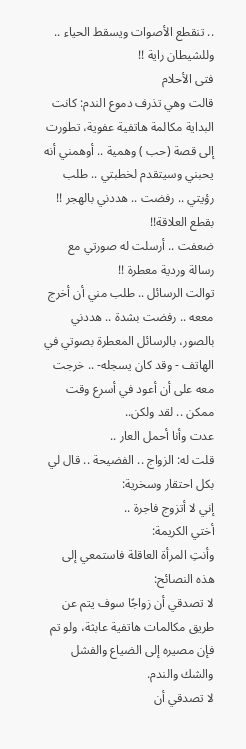.. تنقطع الأصوات ويسقط الحياء .. وللشيطان راية !!
فتى الأحلام
قالت وهي تذرف دموع الندم: كانت البداية مكالمة هاتفية عفوية، تطورت إلى قصة (حب ) وهمية .. أوهمني أنه يحبني وسيتقدم لخطبتي .. طلب رؤيتي .. رفضت .. هددني بالهجر !! بقطع العلاقة!!
ضعفت .. أرسلت له صورتي مع رسالة وردية معطرة !!
توالت الرسائل .. طلب مني أن أخرج مععه .. رفضت بشدة .. هددني بالصور، بالرسائل المعطرة بصوتي في الهاتف - وقد كان يسجله- .. خرجت معه على أن أعود في أسرع وقت ممكن .. لقد ولكن..
عدت وأنا أحمل العار ..
قلت له: الزواج .. الفضيحة .. قال لي بكل احتقار وسخرية:
إني لا أتزوج فاجرة ..
أختي الكريمة:
وأنتِ المرأة العاقلة فاستمعي إلى هذه النصائح:
لا تصدقي أن زواجًا سوف يتم عن طريق مكالمات هاتفية عابثة، ولو تم فإن مصيره إلى الضياع والفشل والشك والندم.
لا تصدقي أن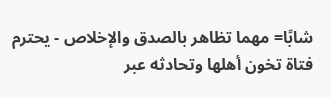شابًا= مهما تظاهر بالصدق والإخلاص - يحترم فتاة تخون أهلها وتحادثه عبر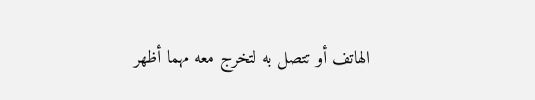الهاتف أو تتصل به لتخرج معه مهما أظهر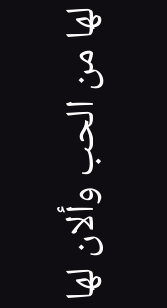لها من الحب وألان لها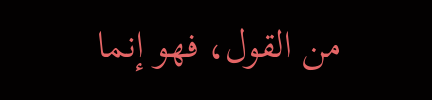من القول، فهو إنما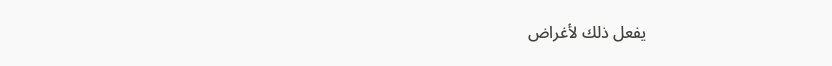يفعل ذلك لأغراض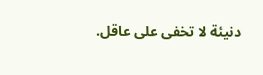دنيئة لا تخفى على عاقل.